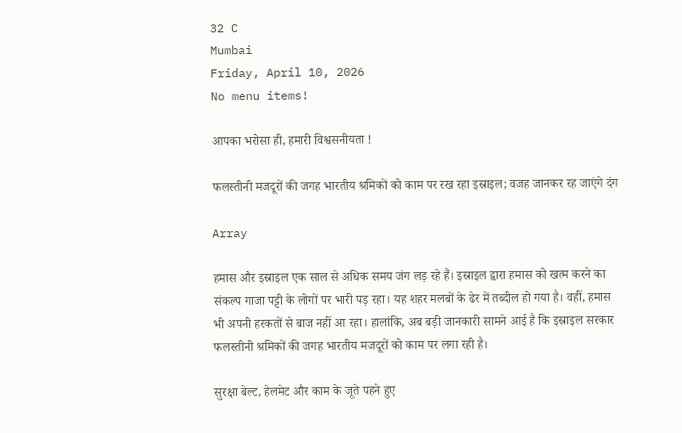32 C
Mumbai
Friday, April 10, 2026
No menu items!

आपका भरोसा ही, हमारी विश्वसनीयता !

फलस्तीनी मजदूरों की जगह भारतीय श्रमिकों को काम पर रख रहा इस्राइल; वजह जानकर रह जाएंगे दंग

Array

हमास और इस्राइल एक साल से अधिक समय जंग लड़ रहे हैं। इस्राइल द्वारा हमास को खत्म करने का संकल्प गाजा पट्टी के लोगों पर भारी पड़ रहा। यह शहर मलबों के ढेर में तब्दील हो गया है। वहीं, हमास भी अपनी हरकतों से बाज नहीं आ रहा। हालांकि, अब बड़ी जानकारी सामने आई है कि इस्राइल सरकार फलस्तीनी श्रमिकों की जगह भारतीय मजदूरों को काम पर लगा रही है।

सुरक्षा बेल्ट, हेलमेट और काम के जूते पहने हुए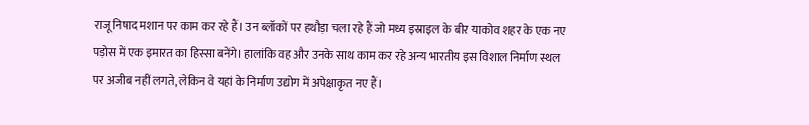राजू निषाद मशान पर काम कर रहे हैं। उन ब्लॉकों पर हथौड़ा चला रहे हैं जो मध्य इस्राइल के बीर याकोव शहर के एक नए पड़ोस में एक इमारत का हिस्सा बनेंगे। हालांकि वह और उनके साथ काम कर रहे अन्य भारतीय इस विशाल निर्माण स्थल पर अजीब नहीं लगते, लेकिन वे यहां के निर्माण उद्योग में अपेक्षाकृत नए हैं।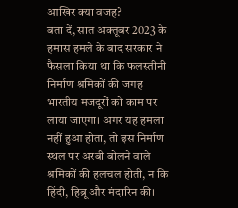आखिर क्या वजह?
बता दें, सात अक्तूबर 2023 के हमास हमले के बाद सरकार ने फैसला किया था कि फलस्तीनी निर्माण श्रमिकों की जगह भारतीय मजदूरों को काम पर लाया जाएगा। अगर यह हमला नहीं हुआ होता, तो इस निर्माण स्थल पर अरबी बोलने वाले श्रमिकों की हलचल होती, न कि हिंदी, हिब्रू और मंदारिन की।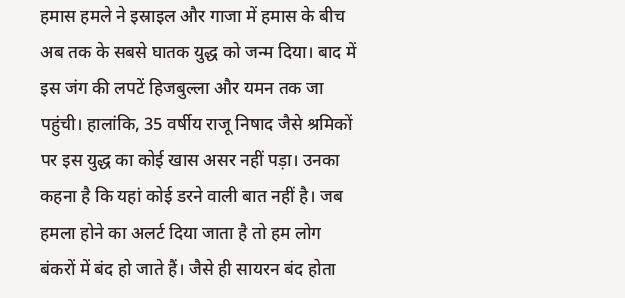हमास हमले ने इस्राइल और गाजा में हमास के बीच अब तक के सबसे घातक युद्ध को जन्म दिया। बाद में इस जंग की लपटें हिजबुल्ला और यमन तक जा पहुंची। हालांकि, 35 वर्षीय राजू निषाद जैसे श्रमिकों पर इस युद्ध का कोई खास असर नहीं पड़ा। उनका कहना है कि यहां कोई डरने वाली बात नहीं है। जब हमला होने का अलर्ट दिया जाता है तो हम लोग बंकरों में बंद हो जाते हैं। जैसे ही सायरन बंद होता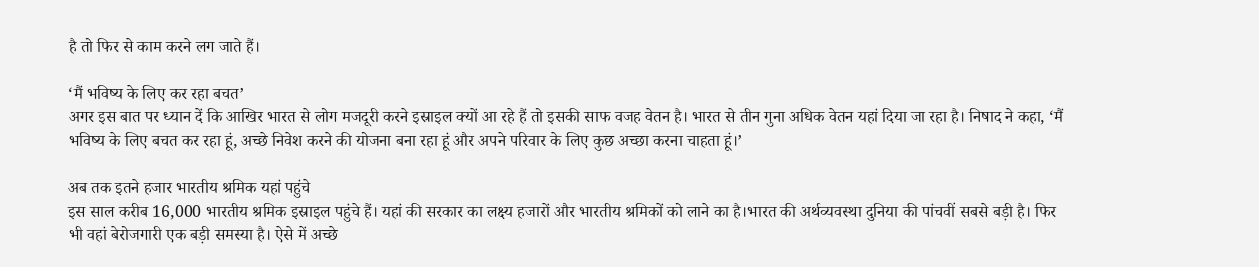है तो फिर से काम करने लग जाते हैं।

‘मैं भविष्य के लिए कर रहा बचत’
अगर इस बात पर ध्यान दें कि आखिर भारत से लोग मजदूरी करने इस्राइल क्यों आ रहे हैं तो इसकी साफ वजह वेतन है। भारत से तीन गुना अधिक वेतन यहां दिया जा रहा है। निषाद ने कहा, ‘मैं भविष्य के लिए बचत कर रहा हूं, अच्छे निवेश करने की योजना बना रहा हूं और अपने परिवार के लिए कुछ अच्छा करना चाहता हूं।’

अब तक इतने हजार भारतीय श्रमिक यहां पहुंचे
इस साल करीब 16,000 भारतीय श्रमिक इस्राइल पहुंचे हैं। यहां की सरकार का लक्ष्य हजारों और भारतीय श्रमिकों को लाने का है।भारत की अर्थव्यवस्था दुनिया की पांचवीं सबसे बड़ी है। फिर भी वहां बेरोजगारी एक बड़ी समस्या है। ऐसे में अच्छे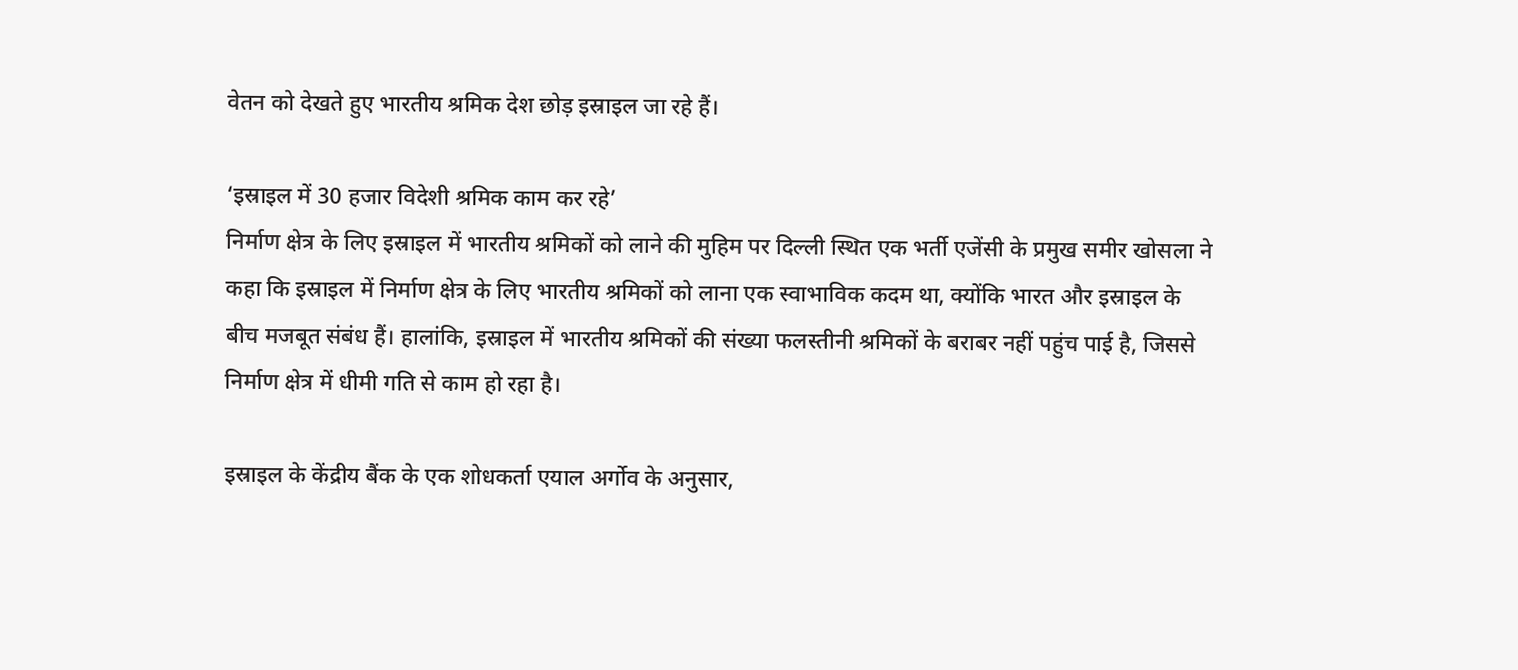वेतन को देखते हुए भारतीय श्रमिक देश छोड़ इस्राइल जा रहे हैं।

‘इस्राइल में 30 हजार विदेशी श्रमिक काम कर रहे’
निर्माण क्षेत्र के लिए इस्राइल में भारतीय श्रमिकों को लाने की मुहिम पर दिल्ली स्थित एक भर्ती एजेंसी के प्रमुख समीर खोसला ने कहा कि इस्राइल में निर्माण क्षेत्र के लिए भारतीय श्रमिकों को लाना एक स्वाभाविक कदम था, क्योंकि भारत और इस्राइल के बीच मजबूत संबंध हैं। हालांकि, इस्राइल में भारतीय श्रमिकों की संख्या फलस्तीनी श्रमिकों के बराबर नहीं पहुंच पाई है, जिससे निर्माण क्षेत्र में धीमी गति से काम हो रहा है।

इस्राइल के केंद्रीय बैंक के एक शोधकर्ता एयाल अर्गोव के अनुसार,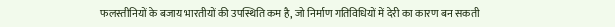फलस्तीनियों के बजाय भारतीयों की उपस्थिति कम है, जो निर्माण गतिविधियों में देरी का कारण बन सकती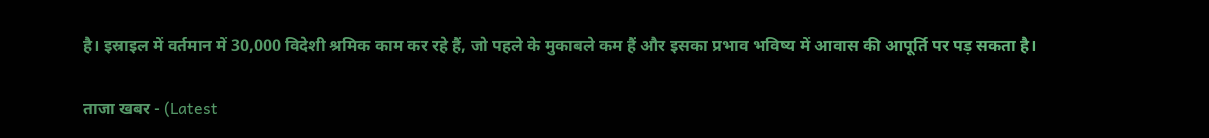है। इस्राइल में वर्तमान में 30,000 विदेशी श्रमिक काम कर रहे हैं, जो पहले के मुकाबले कम हैं और इसका प्रभाव भविष्य में आवास की आपूर्ति पर पड़ सकता है।

ताजा खबर - (Latest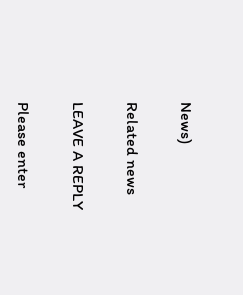News)

Related news

LEAVE A REPLY

Please enter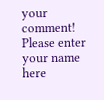your comment!
Please enter your name here